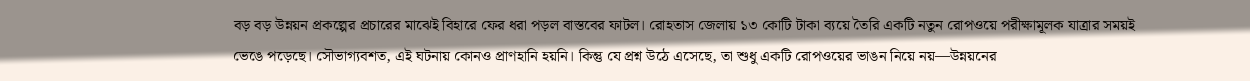বড় বড় উন্নয়ন প্রকল্পের প্রচারের মাঝেই বিহারে ফের ধরা পড়ল বাস্তবের ফাটল। রোহতাস জেলায় ১৩ কোটি টাকা ব্যয়ে তৈরি একটি নতুন রোপওয়ে পরীক্ষামূলক যাত্রার সময়ই ভেঙে পড়েছে। সৌভাগ্যবশত, এই ঘটনায় কোনও প্রাণহানি হয়নি। কিন্তু যে প্রশ্ন উঠে এসেছে, তা শুধু একটি রোপওয়ের ভাঙন নিয়ে নয়—উন্নয়নের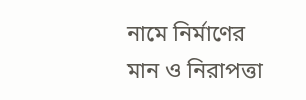নামে নির্মাণের মান ও নিরাপত্তা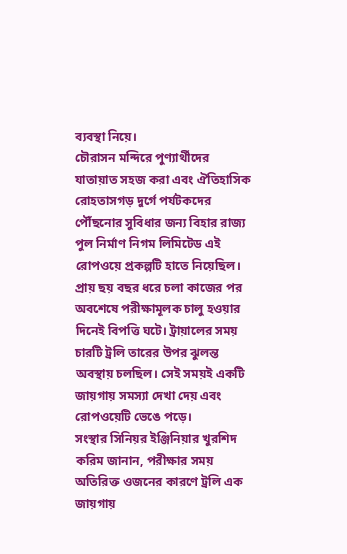ব্যবস্থা নিয়ে।
চৌরাসন মন্দিরে পুণ্যার্থীদের যাতায়াত সহজ করা এবং ঐতিহাসিক রোহতাসগড় দুর্গে পর্যটকদের পৌঁছনোর সুবিধার জন্য বিহার রাজ্য পুল নির্মাণ নিগম লিমিটেড এই রোপওয়ে প্রকল্পটি হাতে নিয়েছিল। প্রায় ছয় বছর ধরে চলা কাজের পর অবশেষে পরীক্ষামূলক চালু হওয়ার দিনেই বিপত্তি ঘটে। ট্রায়ালের সময় চারটি ট্রলি তারের উপর ঝুলন্ত অবস্থায় চলছিল। সেই সময়ই একটি জায়গায় সমস্যা দেখা দেয় এবং রোপওয়েটি ভেঙে পড়ে।
সংস্থার সিনিয়র ইঞ্জিনিয়ার খুরশিদ করিম জানান, পরীক্ষার সময় অতিরিক্ত ওজনের কারণে ট্রলি এক জায়গায়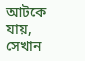আটকে যায়, সেখান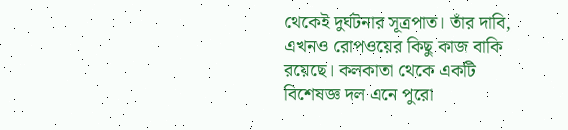থেকেই দুর্ঘটনার সূত্রপাত। তাঁর দাবি, এখনও রোপওয়ের কিছু কাজ বাকি রয়েছে। কলকাতা থেকে একটি বিশেষজ্ঞ দল এনে পুরো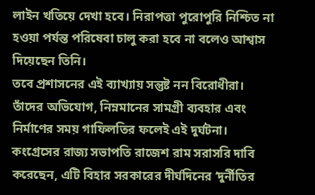লাইন খতিয়ে দেখা হবে। নিরাপত্তা পুরোপুরি নিশ্চিত না হওয়া পর্যন্ত পরিষেবা চালু করা হবে না বলেও আশ্বাস দিয়েছেন তিনি।
তবে প্রশাসনের এই ব্যাখ্যায় সন্তুষ্ট নন বিরোধীরা। তাঁদের অভিযোগ, নিম্নমানের সামগ্রী ব্যবহার এবং নির্মাণের সময় গাফিলতির ফলেই এই দুর্ঘটনা। কংগ্রেসের রাজ্য সভাপতি রাজেশ রাম সরাসরি দাবি করেছেন, এটি বিহার সরকারের দীর্ঘদিনের ‘দুর্নীতির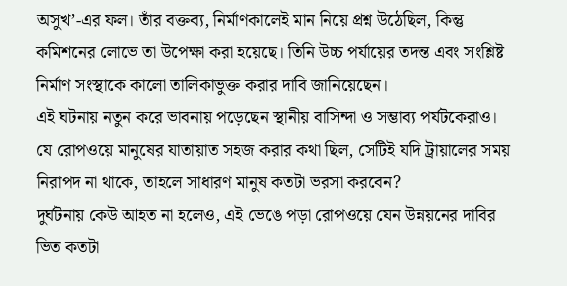অসুখ’-এর ফল। তাঁর বক্তব্য, নির্মাণকালেই মান নিয়ে প্রশ্ন উঠেছিল, কিন্তু কমিশনের লোভে তা উপেক্ষা করা হয়েছে। তিনি উচ্চ পর্যায়ের তদন্ত এবং সংশ্লিষ্ট নির্মাণ সংস্থাকে কালো তালিকাভুক্ত করার দাবি জানিয়েছেন।
এই ঘটনায় নতুন করে ভাবনায় পড়েছেন স্থানীয় বাসিন্দা ও সম্ভাব্য পর্যটকেরাও। যে রোপওয়ে মানুষের যাতায়াত সহজ করার কথা ছিল, সেটিই যদি ট্রায়ালের সময় নিরাপদ না থাকে, তাহলে সাধারণ মানুষ কতটা ভরসা করবেন?
দুর্ঘটনায় কেউ আহত না হলেও, এই ভেঙে পড়া রোপওয়ে যেন উন্নয়নের দাবির ভিত কতটা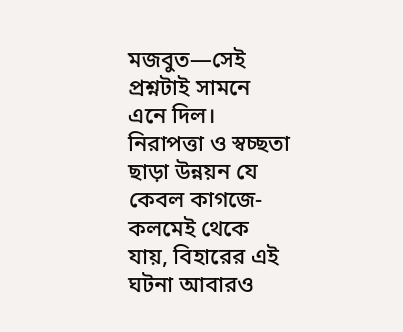মজবুত—সেই প্রশ্নটাই সামনে এনে দিল। নিরাপত্তা ও স্বচ্ছতা ছাড়া উন্নয়ন যে কেবল কাগজে-কলমেই থেকে যায়, বিহারের এই ঘটনা আবারও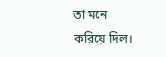তা মনে করিয়ে দিল।